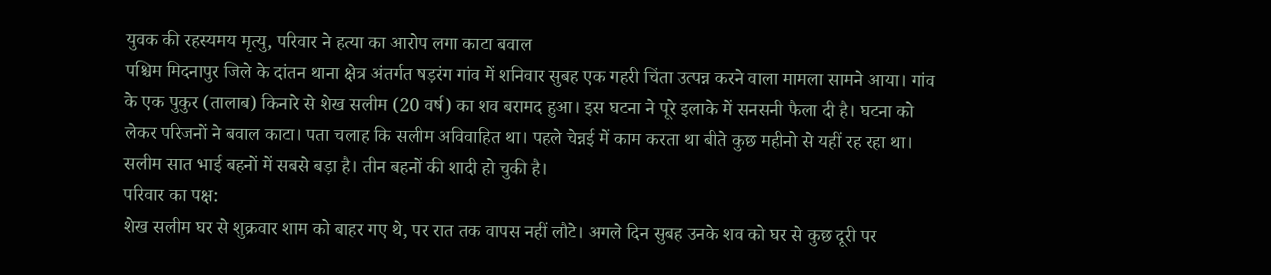युवक की रहस्यमय मृत्यु, परिवार ने हत्या का आरोप लगा काटा बवाल
पश्चिम मिदनापुर जिले के दांतन थाना क्षेत्र अंतर्गत षड़रंग गांव में शनिवार सुबह एक गहरी चिंता उत्पन्न करने वाला मामला सामने आया। गांव के एक पुकुर (तालाब) किनारे से शेख सलीम (20 वर्ष) का शव बरामद हुआ। इस घटना ने पूरे इलाके में सनसनी फैला दी है। घटना को लेकर परिजनों ने बवाल काटा। पता चलाह कि सलीम अविवाहित था। पहले चेन्नई में काम करता था बीते कुछ महीनो से यहीं रह रहा था। सलीम सात भाई बहनों में सबसे बड़ा है। तीन बहनों की शादी हो चुकी है।
परिवार का पक्ष:
शेख सलीम घर से शुक्रवार शाम को बाहर गए थे, पर रात तक वापस नहीं लौटे। अगले दिन सुबह उनके शव को घर से कुछ दूरी पर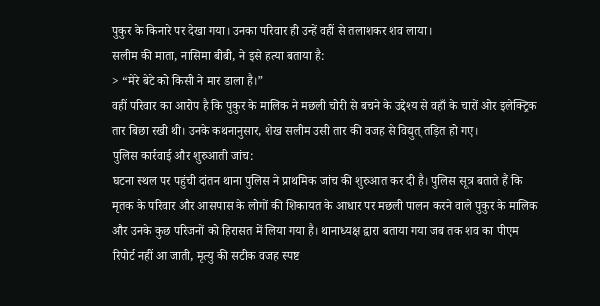पुकुर के किनारे पर देखा गया। उनका परिवार ही उन्हें वहीं से तलाशकर शव लाया।
सलीम की माता, नासिमा बीबी, ने इसे हत्या बताया है:
> “मेरे बेटे को किसी ने मार डाला है।”
वहीं परिवार का आरोप है कि पुकुर के मालिक ने मछली चोरी से बचने के उद्देश्य से वहाँ के चारों ओर इलेक्ट्रिक तार बिछा रखी थी। उनके कथनानुसार, शेख सलीम उसी तार की वजह से विद्युत् तड़ित हो गए।
पुलिस कार्रवाई और शुरुआती जांच:
घटना स्थल पर पहुंची दांतन थाना पुलिस ने प्राथमिक जांच की शुरुआत कर दी है। पुलिस सूत्र बताते हैं कि मृतक के परिवार और आसपास के लोगों की शिकायत के आधार पर मछली पालन करने वाले पुकुर के मालिक और उनके कुछ परिजनों को हिरासत में लिया गया है। थानाध्यक्ष द्वारा बताया गया जब तक शव का पीएम रिपोर्ट नहीं आ जाती, मृत्यु की सटीक वजह स्पष्ट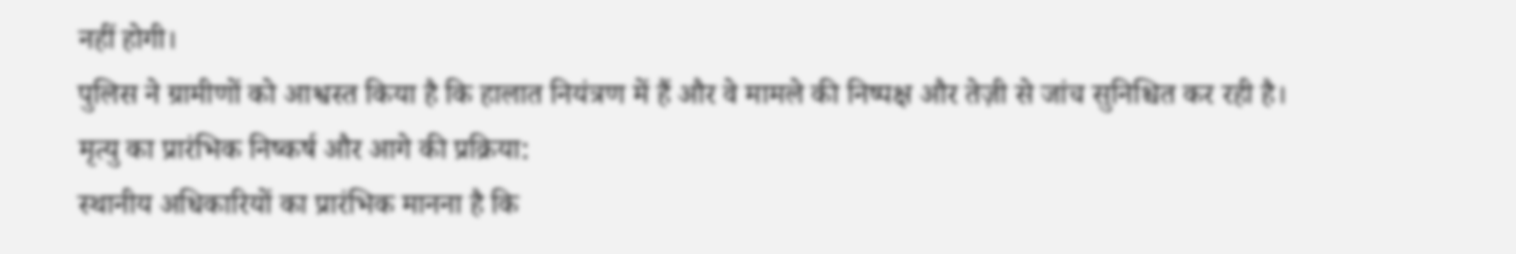नहीं होगी।
पुलिस ने ग्रामीणों को आश्वस्त किया है कि हालात नियंत्रण में हैं और वे मामले की निष्पक्ष और तेज़ी से जांच सुनिश्चित कर रही है।
मृत्यु का प्रारंभिक निष्कर्ष और आगे की प्रक्रिया:
स्थानीय अधिकारियों का प्रारंभिक मानना है कि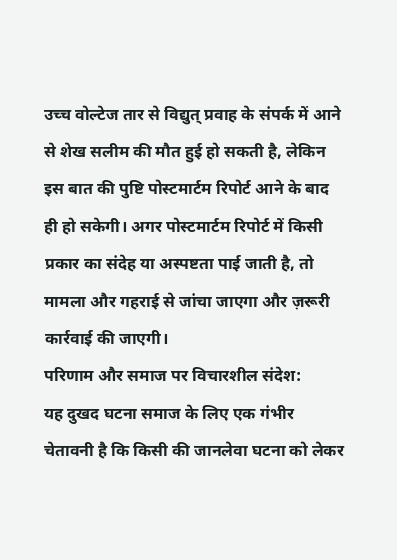उच्च वोल्टेज तार से विद्युत् प्रवाह के संपर्क में आने से शेख सलीम की मौत हुई हो सकती है, लेकिन इस बात की पुष्टि पोस्टमार्टम रिपोर्ट आने के बाद ही हो सकेगी। अगर पोस्टमार्टम रिपोर्ट में किसी प्रकार का संदेह या अस्पष्टता पाई जाती है, तो मामला और गहराई से जांचा जाएगा और ज़रूरी कार्रवाई की जाएगी।
परिणाम और समाज पर विचारशील संदेश:
यह दुखद घटना समाज के लिए एक गंभीर चेतावनी है कि किसी की जानलेवा घटना को लेकर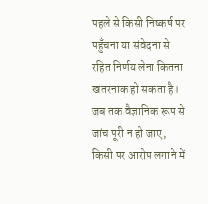पहले से किसी निष्कर्ष पर पहुँचना या संवेदना से रहित निर्णय लेना कितना खतरनाक हो सकता है। जब तक वैज्ञानिक रूप से जांच पूरी न हो जाए, किसी पर आरोप लगाने में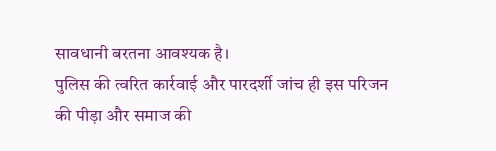सावधानी बरतना आवश्यक है।
पुलिस की त्वरित कार्रवाई और पारदर्शी जांच ही इस परिजन की पीड़ा और समाज की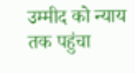उम्मीद को न्याय तक पहुंचा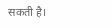सकती है।